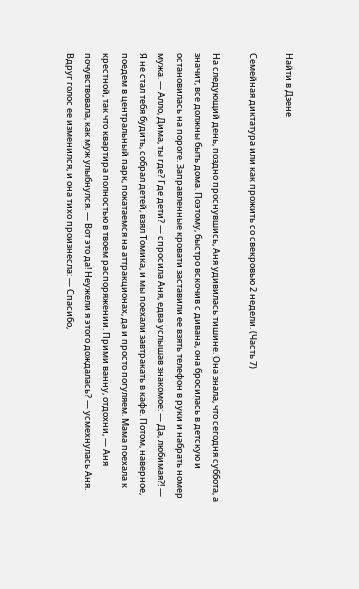Найти в Дзене

Семейная диктатура или как прожить со свекровью 2 недели. (Часть 7)

На следующий день, поздно проснувшись, Аня удивилась тишине. Она знала, что сегодня суббота, а значит, все должны быть дома. Поэтому, быстро вскочив с дивана, она бросилась в детскую и остановилась на пороге. Заправленные кровати заставили ее взять телефон в руки и набрать номер мужа. — Алло, Дима, ты где? Где дети? — спросила Аня, едва услышав знакомое: — Да, любимая?! — Я не стал тебя будить, собрал детей, взял Томика, и мы поехали завтракать в кафе. Потом, наверное, поедем в центральный парк, покатаемся на аттракционах, да и просто погуляем. Мама поехала к крестной, так что квартира полностью в твоем распоряжении. Прими ванну, отдохни, — Аня почувствовала, как муж улыбнулся. — Вот это да! Неужели я этого дождалась? — усмехнулась Аня. Вдруг голос ее изменился, и она тихо произнесла: — Спасибо,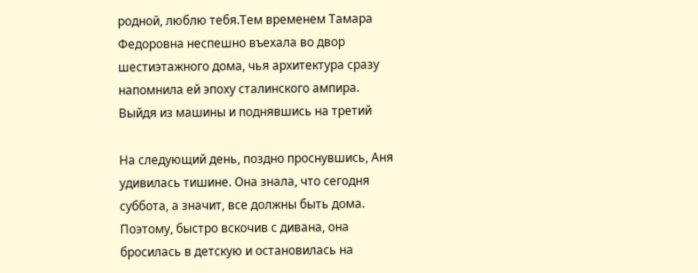родной, люблю тебя.Тем временем Тамара Федоровна неспешно въехала во двор шестиэтажного дома, чья архитектура сразу напомнила ей эпоху сталинского ампира. Выйдя из машины и поднявшись на третий

На следующий день, поздно проснувшись, Аня удивилась тишине. Она знала, что сегодня суббота, а значит, все должны быть дома. Поэтому, быстро вскочив с дивана, она бросилась в детскую и остановилась на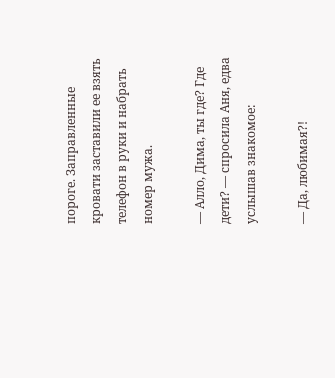пороге. Заправленные кровати заставили ее взять телефон в руки и набрать номер мужа.

— Алло, Дима, ты где? Где дети? — спросила Аня, едва услышав знакомое:

— Да, любимая?!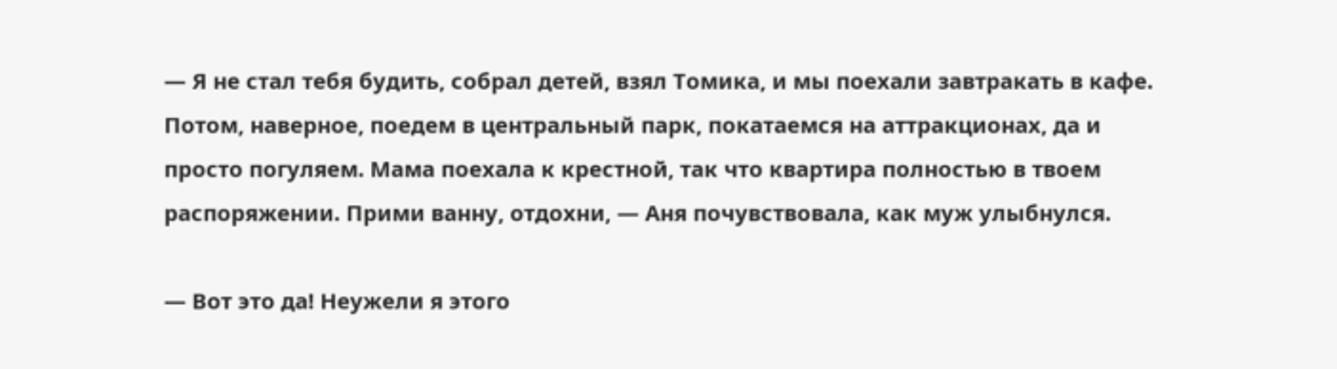— Я не стал тебя будить, собрал детей, взял Томика, и мы поехали завтракать в кафе. Потом, наверное, поедем в центральный парк, покатаемся на аттракционах, да и просто погуляем. Мама поехала к крестной, так что квартира полностью в твоем распоряжении. Прими ванну, отдохни, — Аня почувствовала, как муж улыбнулся.

— Вот это да! Неужели я этого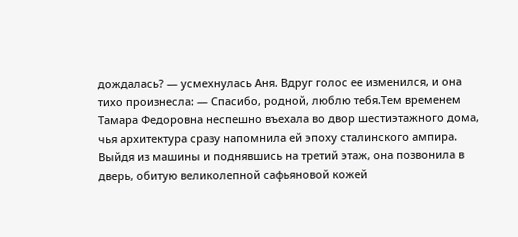дождалась? — усмехнулась Аня. Вдруг голос ее изменился, и она тихо произнесла: — Спасибо, родной, люблю тебя.Тем временем Тамара Федоровна неспешно въехала во двор шестиэтажного дома, чья архитектура сразу напомнила ей эпоху сталинского ампира. Выйдя из машины и поднявшись на третий этаж, она позвонила в дверь, обитую великолепной сафьяновой кожей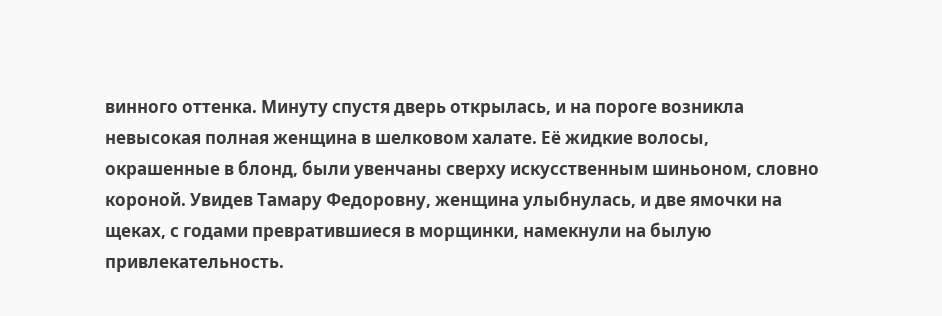винного оттенка. Минуту спустя дверь открылась, и на пороге возникла невысокая полная женщина в шелковом халате. Её жидкие волосы, окрашенные в блонд, были увенчаны сверху искусственным шиньоном, словно короной. Увидев Тамару Федоровну, женщина улыбнулась, и две ямочки на щеках, с годами превратившиеся в морщинки, намекнули на былую привлекательность.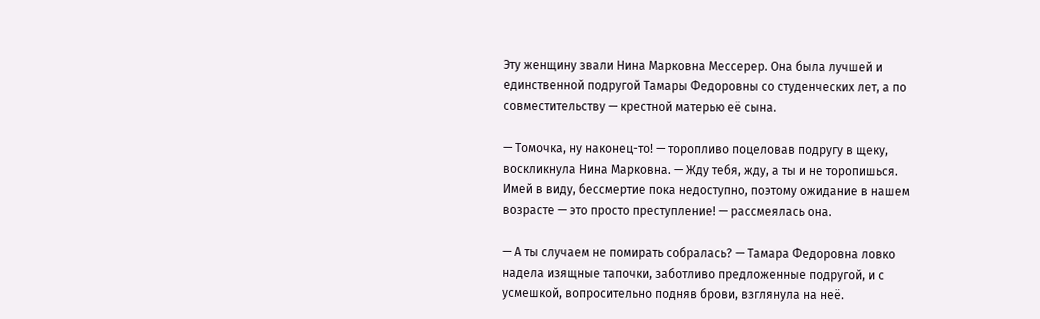Эту женщину звали Нина Марковна Мессерер. Она была лучшей и единственной подругой Тамары Федоровны со студенческих лет, а по совместительству — крестной матерью её сына.

— Томочка, ну наконец-то! — торопливо поцеловав подругу в щеку, воскликнула Нина Марковна. — Жду тебя, жду, а ты и не торопишься. Имей в виду, бессмертие пока недоступно, поэтому ожидание в нашем возрасте — это просто преступление! — рассмеялась она.

— А ты случаем не помирать собралась? — Тамара Федоровна ловко надела изящные тапочки, заботливо предложенные подругой, и с усмешкой, вопросительно подняв брови, взглянула на неё.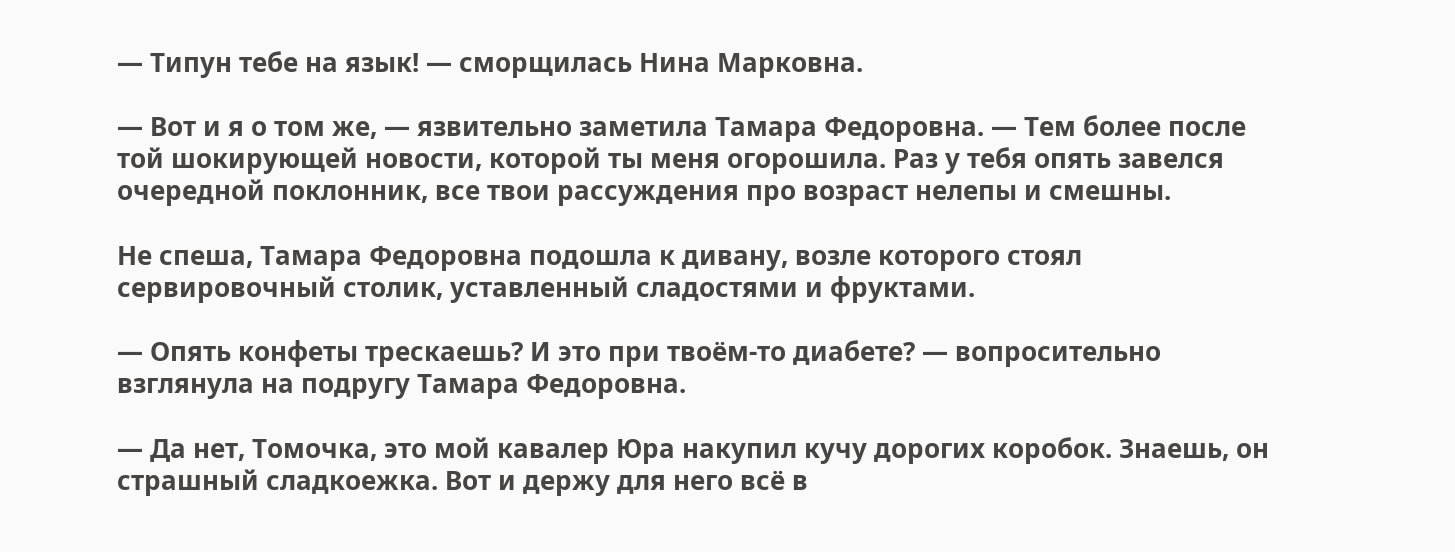— Типун тебе на язык! — сморщилась Нина Марковна.

— Вот и я о том же, — язвительно заметила Тамара Федоровна. — Тем более после той шокирующей новости, которой ты меня огорошила. Раз у тебя опять завелся очередной поклонник, все твои рассуждения про возраст нелепы и смешны.

Не спеша, Тамара Федоровна подошла к дивану, возле которого стоял сервировочный столик, уставленный сладостями и фруктами.

— Опять конфеты трескаешь? И это при твоём-то диабете? — вопросительно взглянула на подругу Тамара Федоровна.

— Да нет, Томочка, это мой кавалер Юра накупил кучу дорогих коробок. Знаешь, он страшный сладкоежка. Вот и держу для него всё в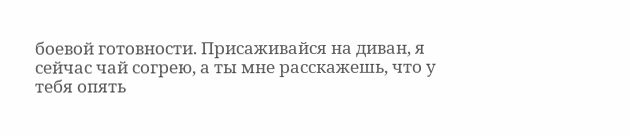боевой готовности. Присаживайся на диван, я сейчас чай согрею, а ты мне расскажешь, что у тебя опять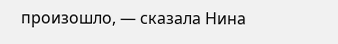произошло, — сказала Нина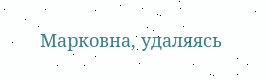Марковна, удаляясь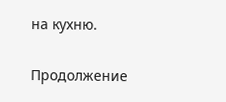на кухню.

Продолжение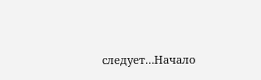следует…Начало